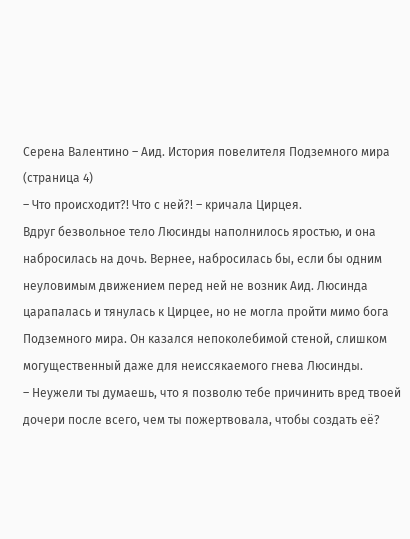Серена Валентино – Аид. История повелителя Подземного мира (страница 4)
– Что происходит?! Что с ней?! – кричала Цирцея.
Вдруг безвольное тело Люсинды наполнилось яростью, и она набросилась на дочь. Вернее, набросилась бы, если бы одним неуловимым движением перед ней не возник Аид. Люсинда царапалась и тянулась к Цирцее, но не могла пройти мимо бога Подземного мира. Он казался непоколебимой стеной, слишком могущественный даже для неиссякаемого гнева Люсинды.
– Неужели ты думаешь, что я позволю тебе причинить вред твоей дочери после всего, чем ты пожертвовала, чтобы создать её?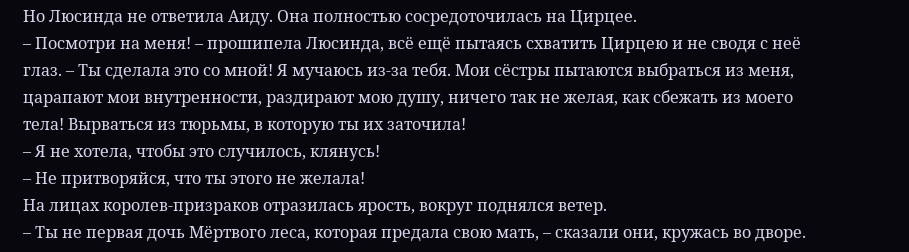Но Люсинда не ответила Аиду. Она полностью сосредоточилась на Цирцее.
– Посмотри на меня! – прошипела Люсинда, всё ещё пытаясь схватить Цирцею и не сводя с неё глаз. – Ты сделала это со мной! Я мучаюсь из-за тебя. Мои сёстры пытаются выбраться из меня, царапают мои внутренности, раздирают мою душу, ничего так не желая, как сбежать из моего тела! Вырваться из тюрьмы, в которую ты их заточила!
– Я не хотела, чтобы это случилось, клянусь!
– Не притворяйся, что ты этого не желала!
На лицах королев-призраков отразилась ярость, вокруг поднялся ветер.
– Ты не первая дочь Мёртвого леса, которая предала свою мать, – сказали они, кружась во дворе.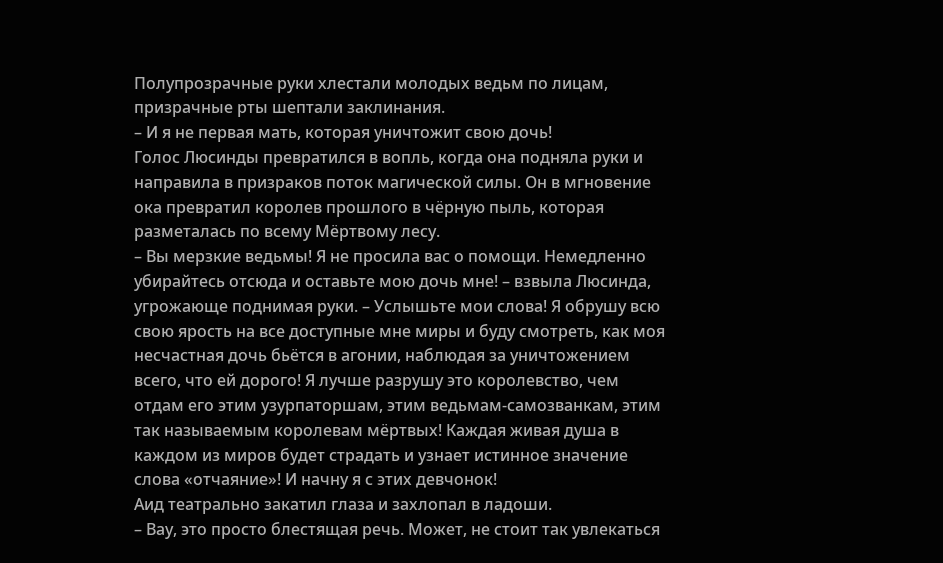Полупрозрачные руки хлестали молодых ведьм по лицам, призрачные рты шептали заклинания.
– И я не первая мать, которая уничтожит свою дочь!
Голос Люсинды превратился в вопль, когда она подняла руки и направила в призраков поток магической силы. Он в мгновение ока превратил королев прошлого в чёрную пыль, которая разметалась по всему Мёртвому лесу.
– Вы мерзкие ведьмы! Я не просила вас о помощи. Немедленно убирайтесь отсюда и оставьте мою дочь мне! – взвыла Люсинда, угрожающе поднимая руки. – Услышьте мои слова! Я обрушу всю свою ярость на все доступные мне миры и буду смотреть, как моя несчастная дочь бьётся в агонии, наблюдая за уничтожением всего, что ей дорого! Я лучше разрушу это королевство, чем отдам его этим узурпаторшам, этим ведьмам-самозванкам, этим так называемым королевам мёртвых! Каждая живая душа в каждом из миров будет страдать и узнает истинное значение слова «отчаяние»! И начну я с этих девчонок!
Аид театрально закатил глаза и захлопал в ладоши.
– Вау, это просто блестящая речь. Может, не стоит так увлекаться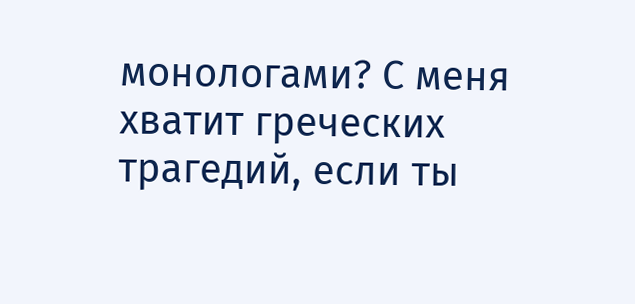монологами? С меня хватит греческих трагедий, если ты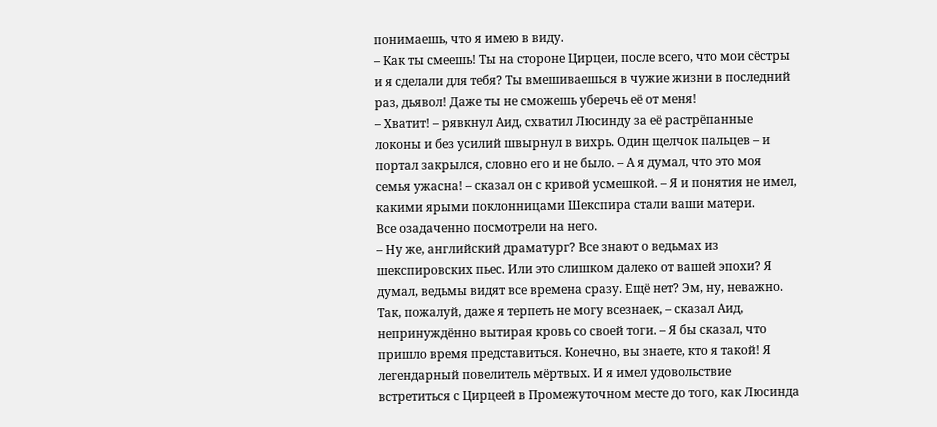понимаешь, что я имею в виду.
– Как ты смеешь! Ты на стороне Цирцеи, после всего, что мои сёстры и я сделали для тебя? Ты вмешиваешься в чужие жизни в последний раз, дьявол! Даже ты не сможешь уберечь её от меня!
– Хватит! – рявкнул Аид, схватил Люсинду за её растрёпанные локоны и без усилий швырнул в вихрь. Один щелчок пальцев – и портал закрылся, словно его и не было. – А я думал, что это моя семья ужасна! – сказал он с кривой усмешкой. – Я и понятия не имел, какими ярыми поклонницами Шекспира стали ваши матери.
Все озадаченно посмотрели на него.
– Ну же, английский драматург? Все знают о ведьмах из шекспировских пьес. Или это слишком далеко от вашей эпохи? Я думал, ведьмы видят все времена сразу. Ещё нет? Эм, ну, неважно. Так, пожалуй, даже я терпеть не могу всезнаек, – сказал Аид, непринуждённо вытирая кровь со своей тоги. – Я бы сказал, что пришло время представиться. Конечно, вы знаете, кто я такой! Я легендарный повелитель мёртвых. И я имел удовольствие встретиться с Цирцеей в Промежуточном месте до того, как Люсинда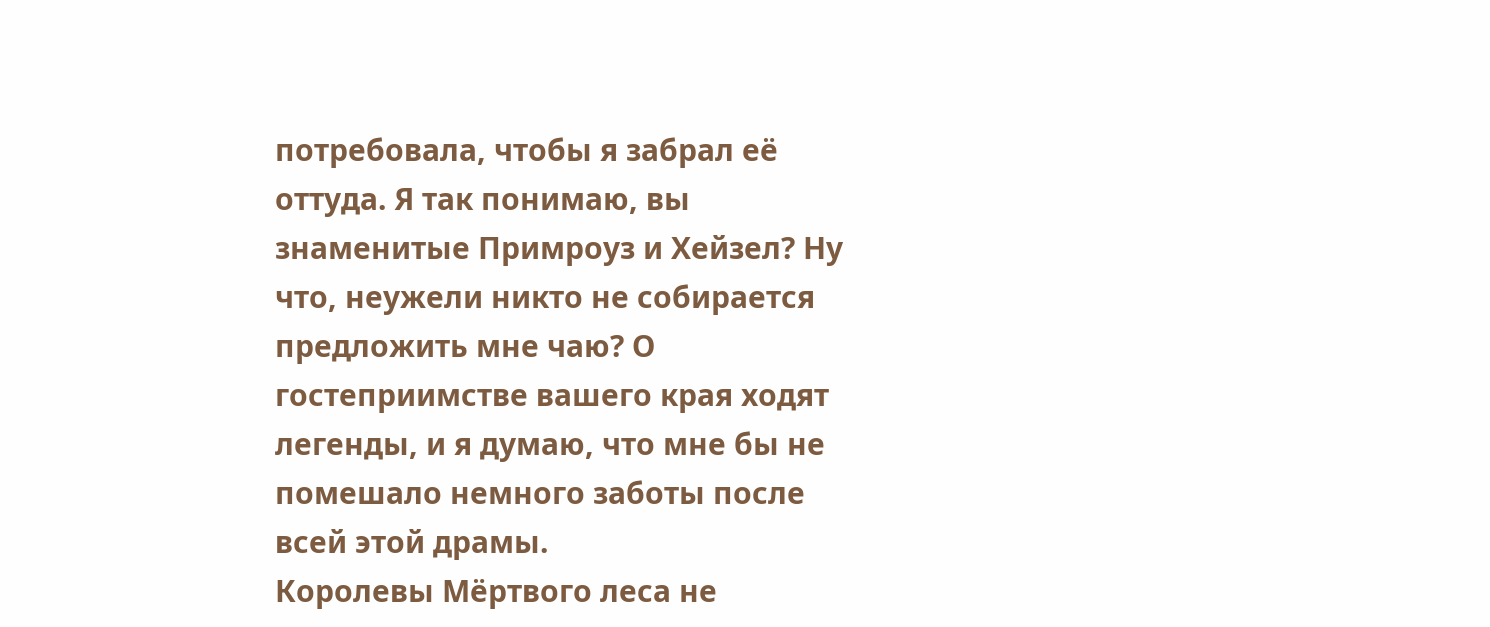потребовала, чтобы я забрал её оттуда. Я так понимаю, вы знаменитые Примроуз и Хейзел? Ну что, неужели никто не собирается предложить мне чаю? О гостеприимстве вашего края ходят легенды, и я думаю, что мне бы не помешало немного заботы после всей этой драмы.
Королевы Мёртвого леса не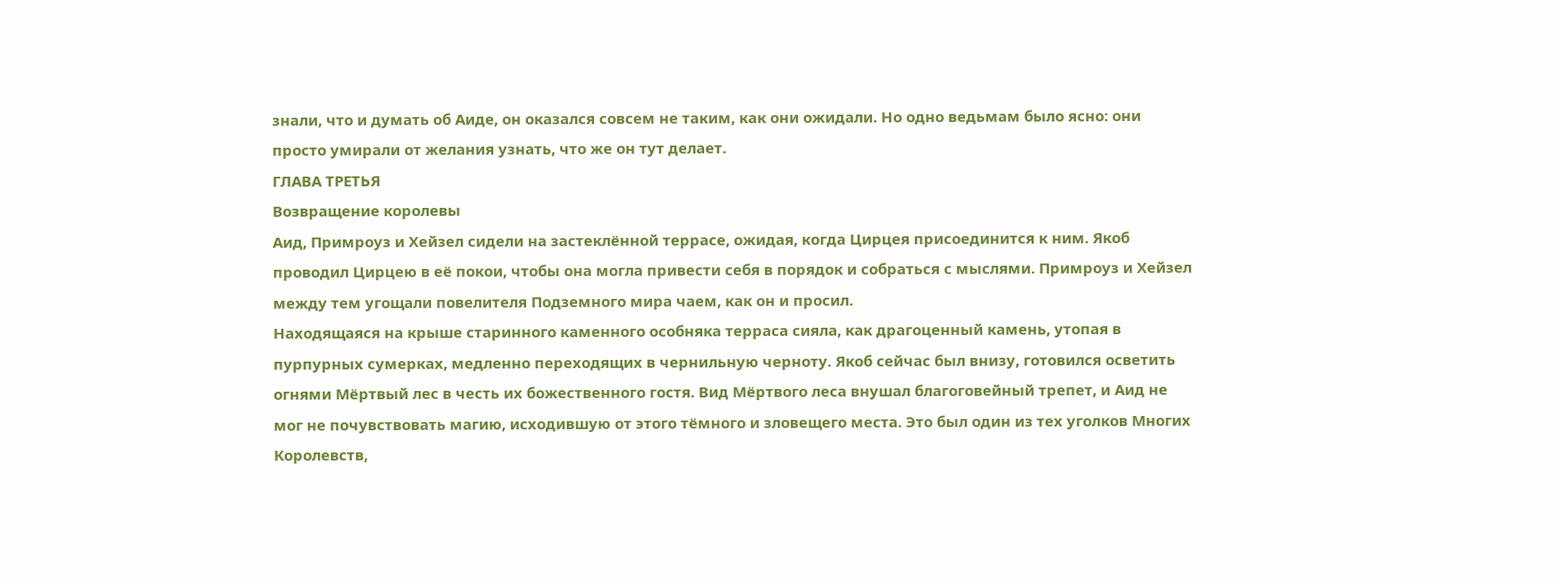знали, что и думать об Аиде, он оказался совсем не таким, как они ожидали. Но одно ведьмам было ясно: они просто умирали от желания узнать, что же он тут делает.
ГЛАВА ТРЕТЬЯ
Возвращение королевы
Аид, Примроуз и Хейзел сидели на застеклённой террасе, ожидая, когда Цирцея присоединится к ним. Якоб проводил Цирцею в её покои, чтобы она могла привести себя в порядок и собраться с мыслями. Примроуз и Хейзел между тем угощали повелителя Подземного мира чаем, как он и просил.
Находящаяся на крыше старинного каменного особняка терраса сияла, как драгоценный камень, утопая в пурпурных сумерках, медленно переходящих в чернильную черноту. Якоб сейчас был внизу, готовился осветить огнями Мёртвый лес в честь их божественного гостя. Вид Мёртвого леса внушал благоговейный трепет, и Аид не мог не почувствовать магию, исходившую от этого тёмного и зловещего места. Это был один из тех уголков Многих Королевств,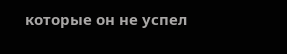которые он не успел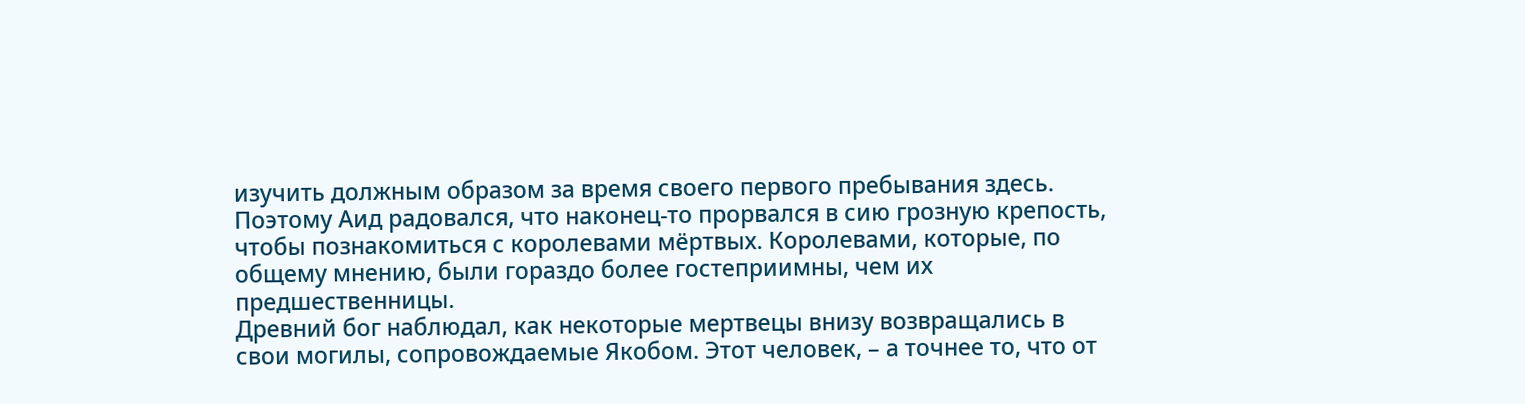изучить должным образом за время своего первого пребывания здесь. Поэтому Аид радовался, что наконец-то прорвался в сию грозную крепость, чтобы познакомиться с королевами мёртвых. Королевами, которые, по общему мнению, были гораздо более гостеприимны, чем их предшественницы.
Древний бог наблюдал, как некоторые мертвецы внизу возвращались в свои могилы, сопровождаемые Якобом. Этот человек, – а точнее то, что от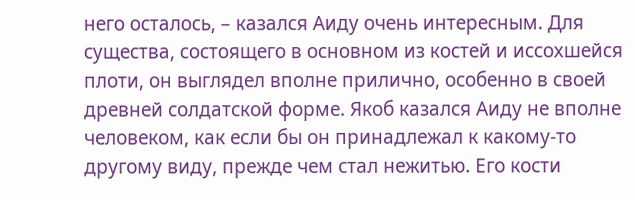него осталось, – казался Аиду очень интересным. Для существа, состоящего в основном из костей и иссохшейся плоти, он выглядел вполне прилично, особенно в своей древней солдатской форме. Якоб казался Аиду не вполне человеком, как если бы он принадлежал к какому-то другому виду, прежде чем стал нежитью. Его кости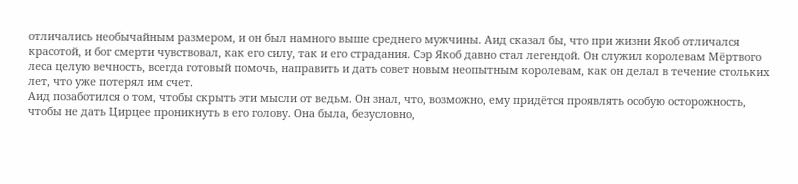отличались необычайным размером, и он был намного выше среднего мужчины. Аид сказал бы, что при жизни Якоб отличался красотой, и бог смерти чувствовал, как его силу, так и его страдания. Сэр Якоб давно стал легендой. Он служил королевам Мёртвого леса целую вечность, всегда готовый помочь, направить и дать совет новым неопытным королевам, как он делал в течение стольких лет, что уже потерял им счет.
Аид позаботился о том, чтобы скрыть эти мысли от ведьм. Он знал, что, возможно, ему придётся проявлять особую осторожность, чтобы не дать Цирцее проникнуть в его голову. Она была, безусловно,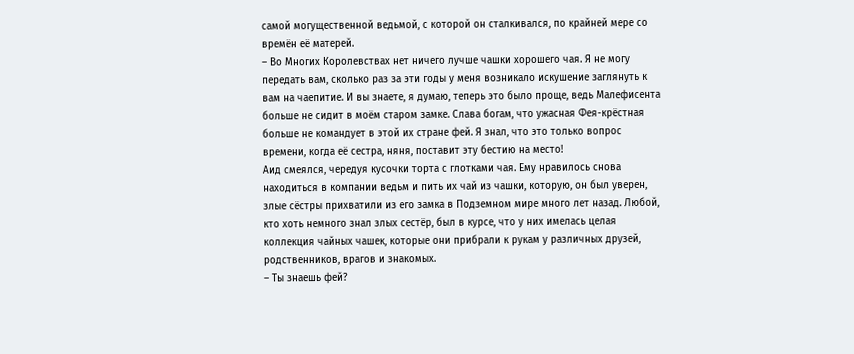самой могущественной ведьмой, с которой он сталкивался, по крайней мере со времён её матерей.
– Во Многих Королевствах нет ничего лучше чашки хорошего чая. Я не могу передать вам, сколько раз за эти годы у меня возникало искушение заглянуть к вам на чаепитие. И вы знаете, я думаю, теперь это было проще, ведь Малефисента больше не сидит в моём старом замке. Слава богам, что ужасная Фея-крёстная больше не командует в этой их стране фей. Я знал, что это только вопрос времени, когда её сестра, няня, поставит эту бестию на место!
Аид смеялся, чередуя кусочки торта с глотками чая. Ему нравилось снова находиться в компании ведьм и пить их чай из чашки, которую, он был уверен, злые сёстры прихватили из его замка в Подземном мире много лет назад. Любой, кто хоть немного знал злых сестёр, был в курсе, что у них имелась целая коллекция чайных чашек, которые они прибрали к рукам у различных друзей, родственников, врагов и знакомых.
– Ты знаешь фей?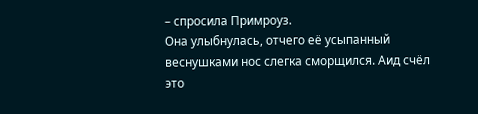– спросила Примроуз.
Она улыбнулась, отчего её усыпанный веснушками нос слегка сморщился. Аид счёл это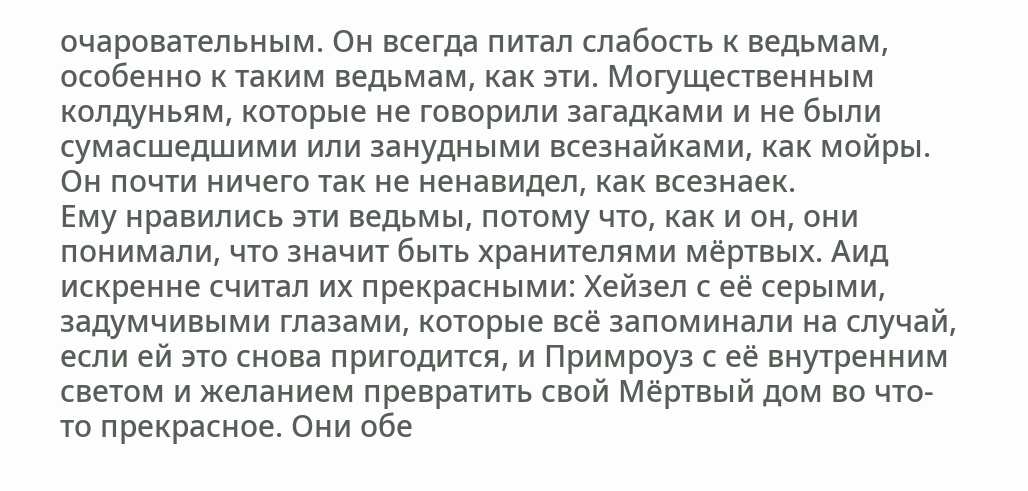очаровательным. Он всегда питал слабость к ведьмам, особенно к таким ведьмам, как эти. Могущественным колдуньям, которые не говорили загадками и не были сумасшедшими или занудными всезнайками, как мойры. Он почти ничего так не ненавидел, как всезнаек.
Ему нравились эти ведьмы, потому что, как и он, они понимали, что значит быть хранителями мёртвых. Аид искренне считал их прекрасными: Хейзел с её серыми, задумчивыми глазами, которые всё запоминали на случай, если ей это снова пригодится, и Примроуз с её внутренним светом и желанием превратить свой Мёртвый дом во что-то прекрасное. Они обе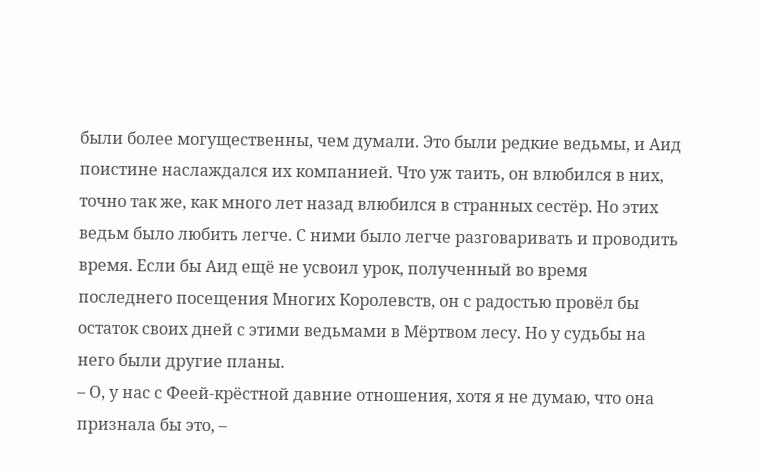были более могущественны, чем думали. Это были редкие ведьмы, и Аид поистине наслаждался их компанией. Что уж таить, он влюбился в них, точно так же, как много лет назад влюбился в странных сестёр. Но этих ведьм было любить легче. С ними было легче разговаривать и проводить время. Если бы Аид ещё не усвоил урок, полученный во время последнего посещения Многих Королевств, он с радостью провёл бы остаток своих дней с этими ведьмами в Мёртвом лесу. Но у судьбы на него были другие планы.
– О, у нас с Феей-крёстной давние отношения, хотя я не думаю, что она признала бы это, –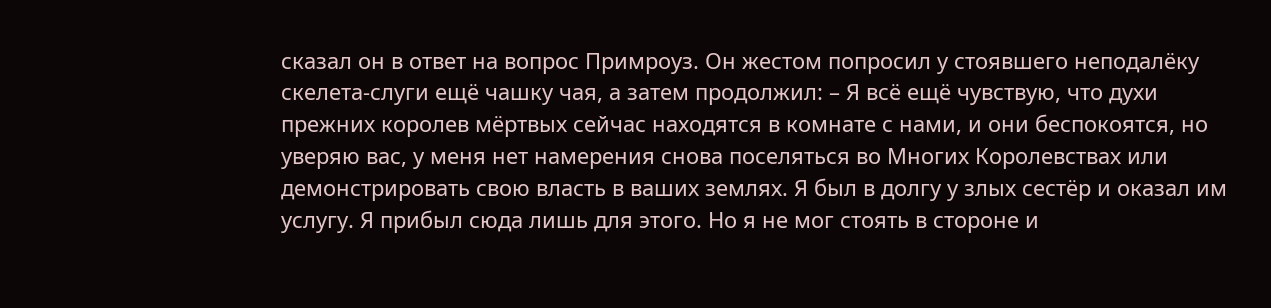сказал он в ответ на вопрос Примроуз. Он жестом попросил у стоявшего неподалёку скелета-слуги ещё чашку чая, а затем продолжил: – Я всё ещё чувствую, что духи прежних королев мёртвых сейчас находятся в комнате с нами, и они беспокоятся, но уверяю вас, у меня нет намерения снова поселяться во Многих Королевствах или демонстрировать свою власть в ваших землях. Я был в долгу у злых сестёр и оказал им услугу. Я прибыл сюда лишь для этого. Но я не мог стоять в стороне и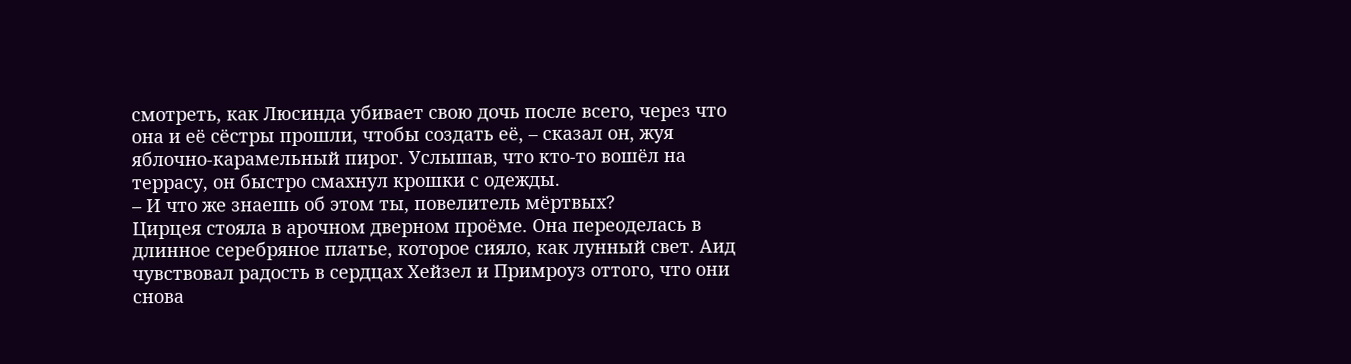смотреть, как Люсинда убивает свою дочь после всего, через что она и её сёстры прошли, чтобы создать её, – сказал он, жуя яблочно-карамельный пирог. Услышав, что кто-то вошёл на террасу, он быстро смахнул крошки с одежды.
– И что же знаешь об этом ты, повелитель мёртвых?
Цирцея стояла в арочном дверном проёме. Она переоделась в длинное серебряное платье, которое сияло, как лунный свет. Аид чувствовал радость в сердцах Хейзел и Примроуз оттого, что они снова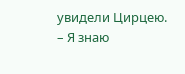увидели Цирцею.
– Я знаю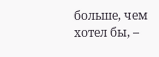больше, чем хотел бы, –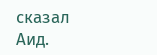сказал Аид.